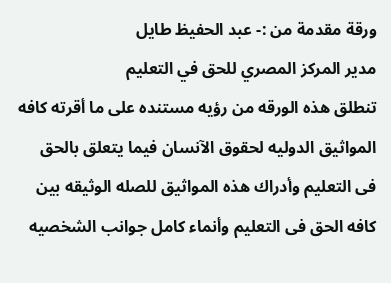ورقة مقدمة من :- عبد الحفيظ طايل
مدير المركز المصري للحق في التعليم
تنطلق هذه الورقه من رؤيه مستنده على ما أقرته كافه المواثيق الدوليه لحقوق الآنسان فيما يتعلق بالحق فى التعليم وأدراك هذه المواثيق للصله الوثيقه بين كافه الحق فى التعليم وأنماء كامل جوانب الشخصيه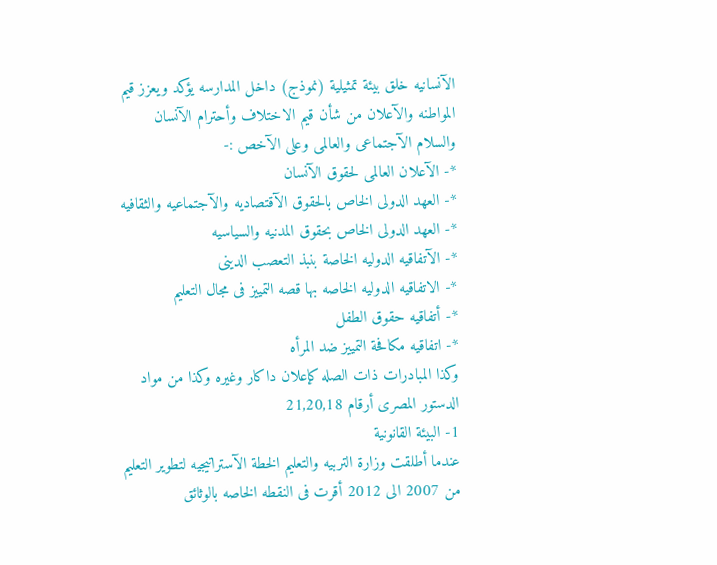الآنسانيه خلق بيئة تمثيلية (نموذج) داخل المدارسه يؤكد ويعزز قيم المواطنه والآعلان من شأن قيم الاختلاف وأحترام الآنسان والسلام الآجتماعى والعالمى وعلى الآخص :-
*- الآعلان العالمى لحقوق الآنسان
*- العهد الدولى الخاص بالحقوق الآقتصاديه والآجتماعيه والثقافيه
*- العهد الدولى الخاص بحقوق المدنيه والسياسيه
*- الآتفاقيه الدوليه الخاصة بنبذ التعصب الدينى
*- الاتفاقيه الدوليه الخاصه بها قصه التمييز فى مجال التعليم
*- أتفاقيه حقوق الطفل
*- اتفاقيه مكافحة التمييز ضد المرأه
وكذا المبادرات ذات الصله كإعلان داكار وغيره وكذا من مواد الدستور المصرى أرقام 21,20,18
1- البيئة القانونية
عندما أطلقت وزارة التربيه والتعليم الخطة الآستراتيجيه لتطوير التعليم من 2007 الى 2012 أقرت فى النقطه الخاصه بالوثائق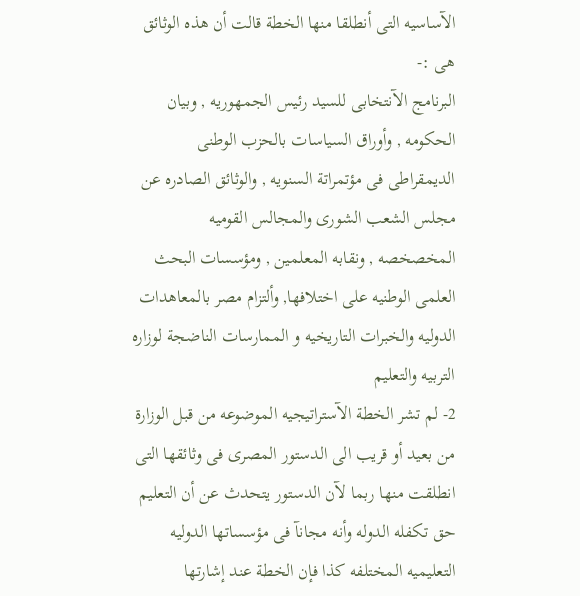الآساسيه التى أنطلقا منها الخطة قالت أن هذه الوثائق هى :-
البرنامج الآنتخابى للسيد رئيس الجمهوريه , وبيان الحكومه , وأوراق السياسات بالحزب الوطنى الديمقراطى فى مؤتمراتة السنويه , والوثائق الصادره عن مجلس الشعب الشورى والمجالس القوميه المخصخصه , ونقابه المعلمين , ومؤسسات البحث العلمى الوطنيه على اختلافها, وألتزام مصر بالمعاهدات الدوليه والخبرات التاريخيه و الممارسات الناضجة لوزاره التربيه والتعليم
2- لم تشر الخطة الآستراتيجيه الموضوعه من قبل الوزارة من بعيد أو قريب الى الدستور المصرى فى وثائقها التى انطلقت منها ربما لآن الدستور يتحدث عن أن التعليم حق تكفله الدوله وأنه مجانآ فى مؤسساتها الدوليه التعليميه المختلفه كذا فإن الخطة عند إشارتها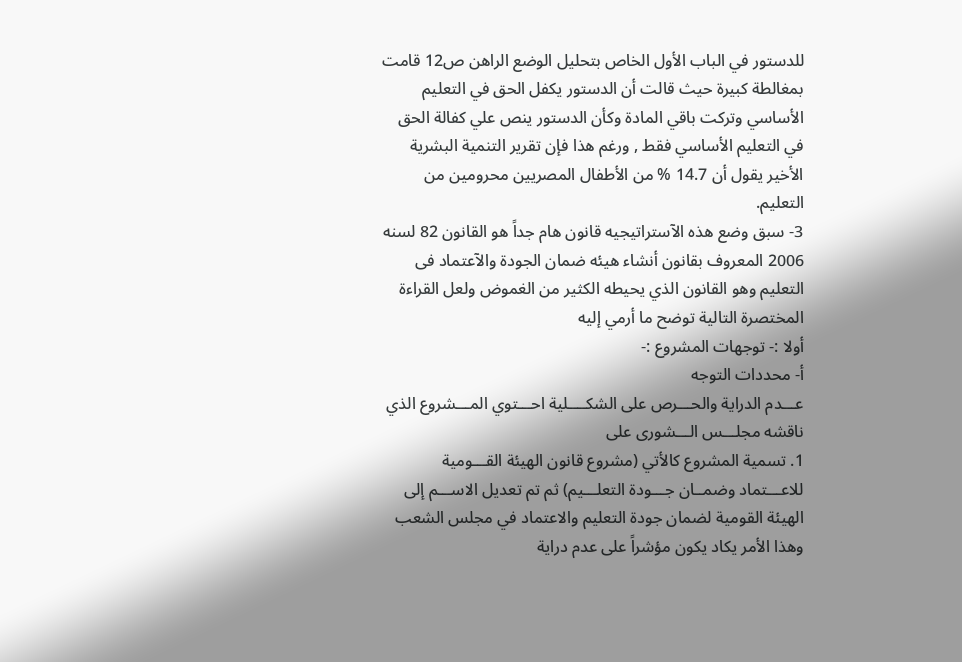للدستور في الباب الأول الخاص بتحليل الوضع الراهن ص12 قامت بمغالطة كبيرة حيث قالت أن الدستور يكفل الحق في التعليم الأساسي وتركت باقي المادة وكأن الدستور ينص علي كفالة الحق في التعليم الأساسي فقط , ورغم هذا فإن تقرير التنمية البشرية الأخير يقول أن 14.7 % من الأطفال المصريين محرومين من التعليم.
3- سبق وضع هذه الآستراتيجيه قانون هام جداً هو القانون 82 لسنه 2006 المعروف بقانون أنشاء هيئه ضمان الجودة والآعتماد فى التعليم وهو القانون الذي يحيطه الكثير من الغموض ولعل القراءة المختصرة التالية توضح ما أرمي إليه
أولا :- توجهات المشروع :-
أ- محددات التوجه
عـــدم الدراية والحـــرص على الشكــــلية احـــتوي المـــشروع الذي ناقشه مجلـــس الـــشورى على
1. تسمية المشروع كالأتي (مشروع قانون الهيئة القـــومية للاعـــتماد وضمــان جـــودة التعلـــيم) ثم تم تعديل الاســـم إلى الهيئة القومية لضمان جودة التعليم والاعتماد في مجلس الشعب وهذا الأمر يكاد يكون مؤشراً على عدم دراية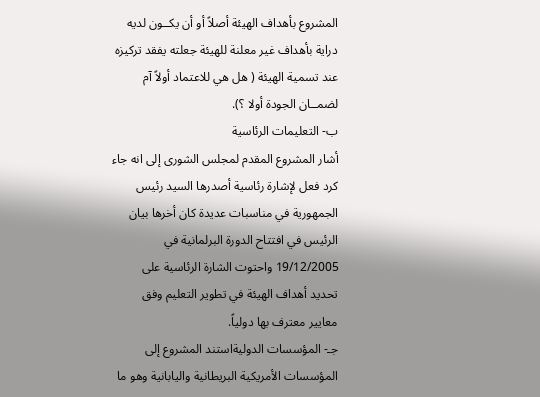المشروع بأهداف الهيئة أصلاً أو أن يكــون لديه دراية بأهداف غير معلنة للهيئة جعلته يفقد تركيزه عند تسمية الهيئة ( هل هي للاعتماد أولاً آم لضمــان الجودة أولا ؟).
ب- التعليمات الرئاسية
أشار المشروع المقدم لمجلس الشورى إلى انه جاء كرد فعل لإشارة رئاسية أصدرها السيد رئيس الجمهورية في مناسبات عديدة كان أخرها بيان الرئيس في افتتاح الدورة البرلمانية في 19/12/2005 واحتوت الشارة الرئاسية على تحديد أهداف الهيئة في تطوير التعليم وفق معايير معترف بها دولياً.
جـ- المؤسسات الدوليةاستند المشروع إلى المؤسسات الأمريكية البريطانية واليابانية وهو ما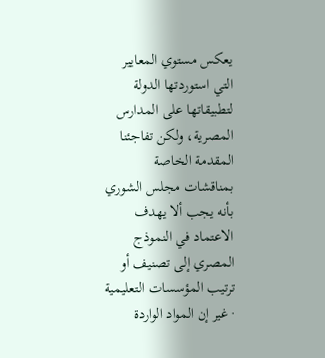يعكس مستوي المعايير التي استوردتها الدولة لتطبيقاتها على المدارس المصرية، ولكن تفاجئنا المقدمة الخاصة بمناقشات مجلس الشوري بأنه يجب ألا يهدف الاعتماد في النموذج المصري إلى تصنيف أو ترتيب المؤسسات التعليمية · غير إن المواد الواردة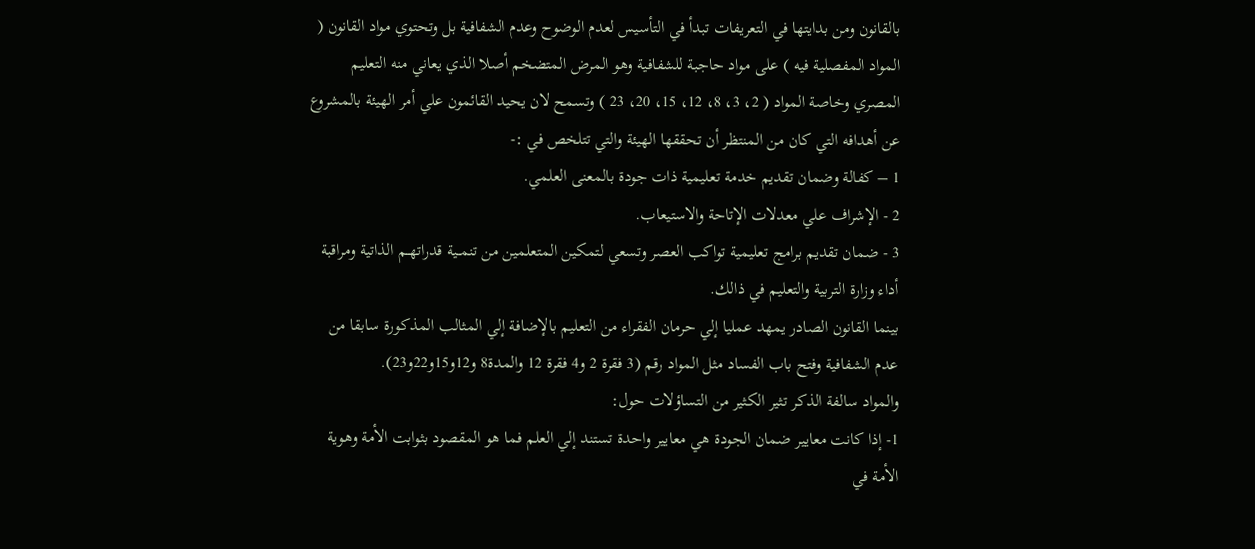بالقانون ومن بدايتها في التعريفات تبدأ في التأسيس لعدم الوضوح وعدم الشفافية بل وتحتوي مواد القانون ( المواد المفصلية فيه ) على مواد حاجبة للشفافية وهو المرض المتضخم أصلا الذي يعاني منه التعليم المصري وخاصة المواد ( 2، 3، 8، 12، 15، 20، 23 ) وتسمح لان يحيد القائمون علي أمر الهيئة بالمشروع عن أهدافه التي كان من المنتظر أن تحققها الهيئة والتي تتلخص في :-
1 – كفالة وضمان تقديم خدمة تعليمية ذات جودة بالمعنى العلمي.
2 - الإشراف علي معدلات الإتاحة والاستيعاب.
3 - ضمان تقديم برامج تعليمية تواكب العصر وتسعي لتمكين المتعلمين من تنمــية قدراتهــم الذاتية ومراقبة أداء وزارة التربية والتعليم في ذالك.
بينما القانون الصادر يمهد عمليا إلي حرمان الفقراء من التعليم بالإضافة إلي المثالب المذكورة سابقا من عدم الشفافية وفتح باب الفساد مثل المواد رقم (3 فقرة 2 و4 فقرة 12 والمدة8 و12و15و22و23).
والمواد سالفة الذكر تثير الكثير من التساؤلات حول:
1- إذا كانت معايير ضمان الجودة هي معايير واحدة تستند إلي العلم فما هو المقصود بثوابت الأمة وهوية الأمة في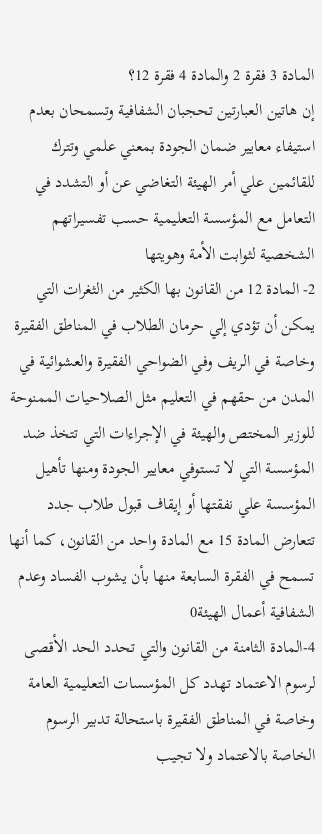المادة 3 فقرة 2 والمادة 4 فقرة 12؟
إن هاتين العبارتين تحجبان الشفافية وتسمحان بعدم استيفاء معايير ضمان الجودة بمعني علمي وتترك للقائمين علي أمر الهيئة التغاضي عن أو التشدد في التعامل مع المؤسسة التعليمية حسب تفسيراتهم الشخصية لثوابت الأمة وهويتها
2- المادة 12 من القانون بها الكثير من الثغرات التي يمكن أن تؤدي إلي حرمان الطلاب في المناطق الفقيرة وخاصة في الريف وفي الضواحي الفقيرة والعشوائية في المدن من حقهم في التعليم مثل الصلاحيات الممنوحة للوزير المختص والهيئة في الإجراءات التي تتخذ ضد المؤسسة التي لا تستوفي معايير الجودة ومنها تأهيل المؤسسة علي نفقتها أو إيقاف قبول طلاب جدد
تتعارض المادة 15 مع المادة واحد من القانون، كما أنها تسمح في الفقرة السابعة منها بأن يشوب الفساد وعدم الشفافية أعمال الهيئة0
4-المادة الثامنة من القانون والتي تحدد الحد الأقصى لرسوم الاعتماد تهدد كل المؤسسات التعليمية العامة وخاصة في المناطق الفقيرة باستحالة تدبير الرسوم الخاصة بالاعتماد ولا تجيب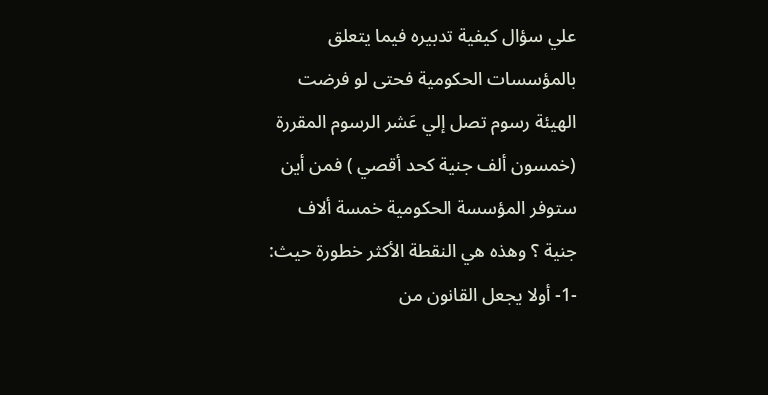علي سؤال كيفية تدبيره فيما يتعلق بالمؤسسات الحكومية فحتى لو فرضت الهيئة رسوم تصل إلي عَشر الرسوم المقررة (خمسون ألف جنية كحد أقصي ) فمن أين ستوفر المؤسسة الحكومية خمسة ألاف جنية ؟ وهذه هي النقطة الأكثر خطورة حيث:
-1- أولا يجعل القانون من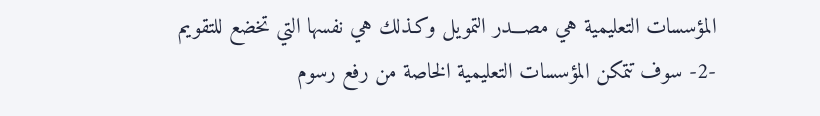المؤسسات التعليمية هي مصـــدر التمويل وكـذلك هي نفسها التي تخضع للتقويم
-2- سوف تتمكن المؤسسات التعليمية الخاصة من رفع رسوم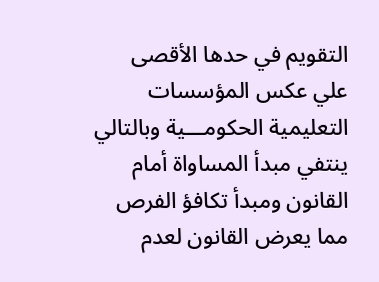التقويم في حدها الأقصى علي عكس المؤسسات التعليمية الحكومـــية وبالتالي ينتفي مبدأ المساواة أمام القانون ومبدأ تكافؤ الفرص مما يعرض القانون لعدم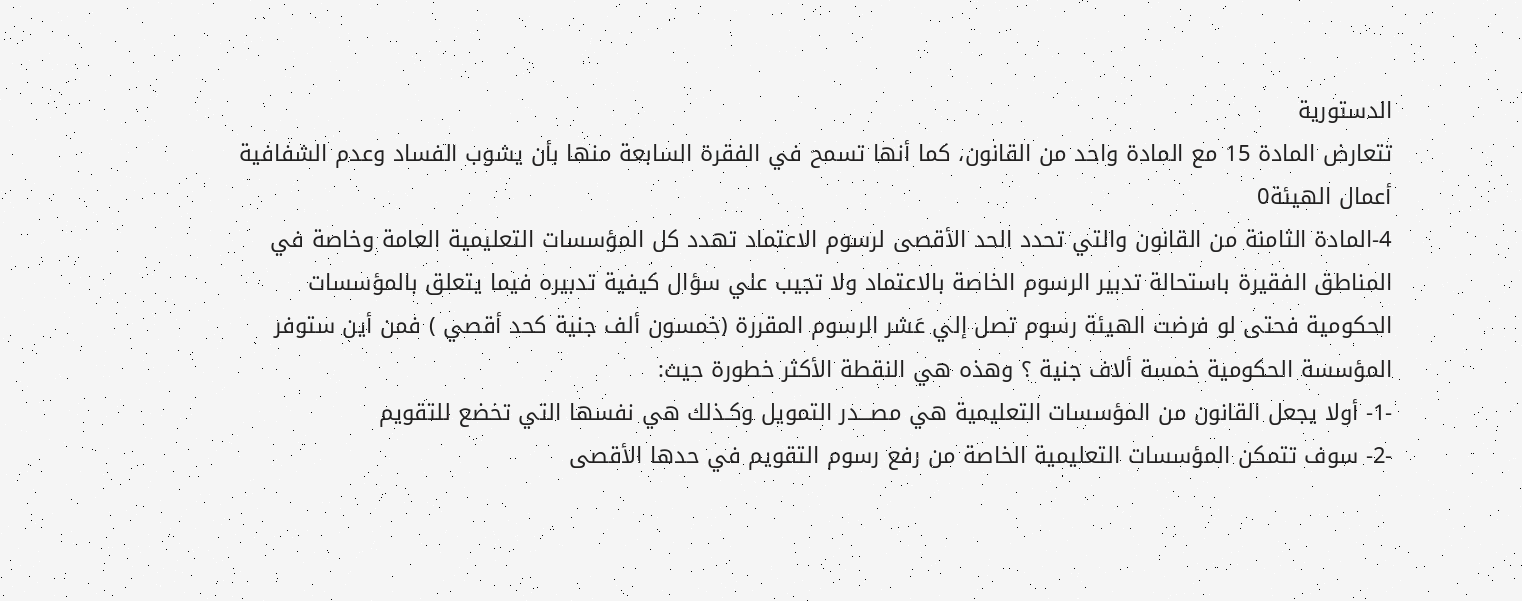الدستورية
تتعارض المادة 15 مع المادة واحد من القانون، كما أنها تسمح في الفقرة السابعة منها بأن يشوب الفساد وعدم الشفافية أعمال الهيئة0
4-المادة الثامنة من القانون والتي تحدد الحد الأقصى لرسوم الاعتماد تهدد كل المؤسسات التعليمية العامة وخاصة في المناطق الفقيرة باستحالة تدبير الرسوم الخاصة بالاعتماد ولا تجيب علي سؤال كيفية تدبيره فيما يتعلق بالمؤسسات الحكومية فحتى لو فرضت الهيئة رسوم تصل إلي عَشر الرسوم المقررة (خمسون ألف جنية كحد أقصي ) فمن أين ستوفر المؤسسة الحكومية خمسة ألاف جنية ؟ وهذه هي النقطة الأكثر خطورة حيث:
-1- أولا يجعل القانون من المؤسسات التعليمية هي مصـــدر التمويل وكـذلك هي نفسها التي تخضع للتقويم
-2- سوف تتمكن المؤسسات التعليمية الخاصة من رفع رسوم التقويم في حدها الأقصى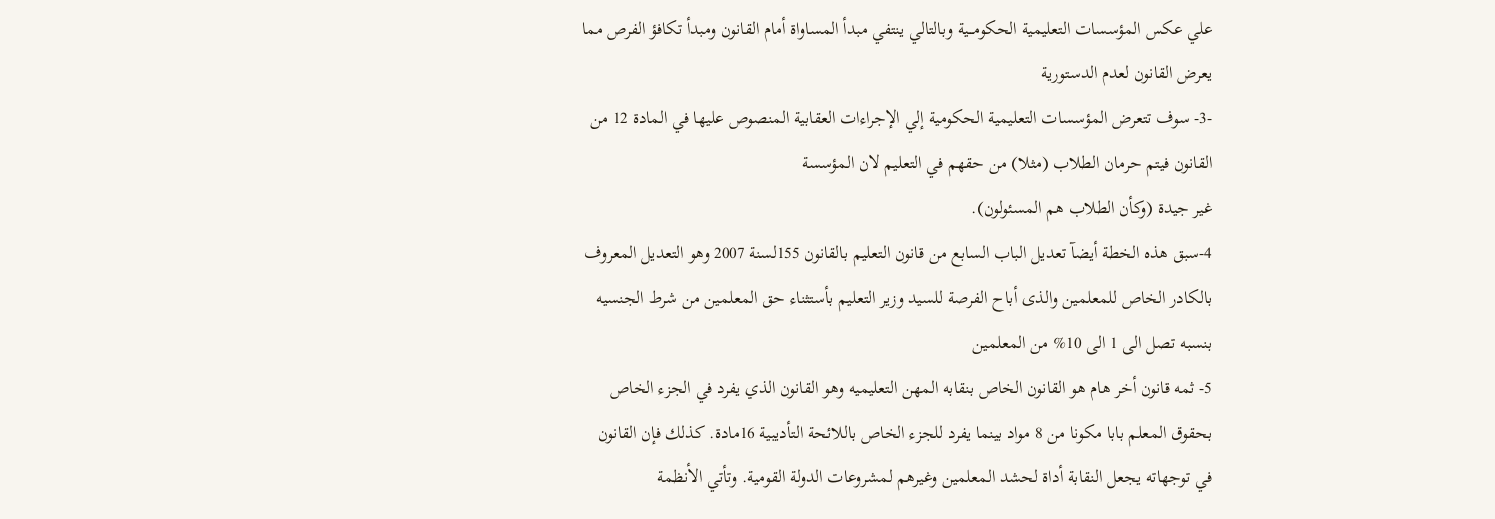علي عكس المؤسسات التعليمية الحكومـــية وبالتالي ينتفي مبدأ المساواة أمام القانون ومبدأ تكافؤ الفرص مما يعرض القانون لعدم الدستورية
-3- سوف تتعرض المؤسسات التعليمية الحكومية إلي الإجراءات العقابية المنصوص عليها في المادة 12 من القانون فيتم حرمان الطلاب (مثلا) من حقهم في التعليم لان المؤسسة
غير جيدة (وكأن الطلاب هم المسئولون).
4-سبق هذه الخطة أيضآ تعديل الباب السابع من قانون التعليم بالقانون 155لسنة 2007 وهو التعديل المعروف بالكادر الخاص للمعلمين والذى أباح الفرصة للسيد وزير التعليم بأستثناء حق المعلمين من شرط الجنسيه بنسبه تصل الى 1 الى 10% من المعلمين
5- ثمه قانون أخر هام هو القانون الخاص بنقابه المهن التعليميه وهو القانون الذي يفرد في الجزء الخاص بحقوق المعلم بابا مكونا من 8 مواد بينما يفرد للجزء الخاص باللائحة التأديبية 16مادة. كذلك فإن القانون في توجهاته يجعل النقابة أداة لحشد المعلمين وغيرهم لمشروعات الدولة القومية. وتأتي الأنظمة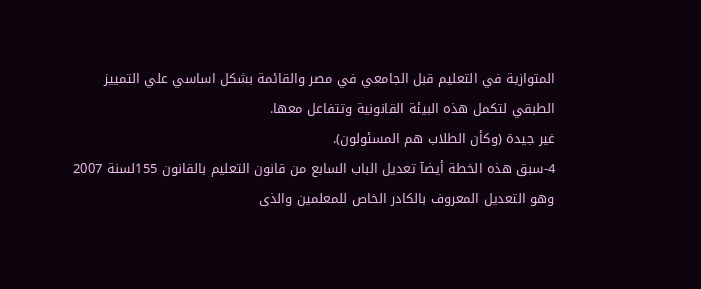المتوازية في التعليم قبل الجامعي في مصر والقائمة بشكل اساسي علي التمييز الطبقي لتكمل هذه البيئة القانونية وتتفاعل معها.
غير جيدة (وكأن الطلاب هم المسئولون).
4-سبق هذه الخطة أيضآ تعديل الباب السابع من قانون التعليم بالقانون 155لسنة 2007 وهو التعديل المعروف بالكادر الخاص للمعلمين والذى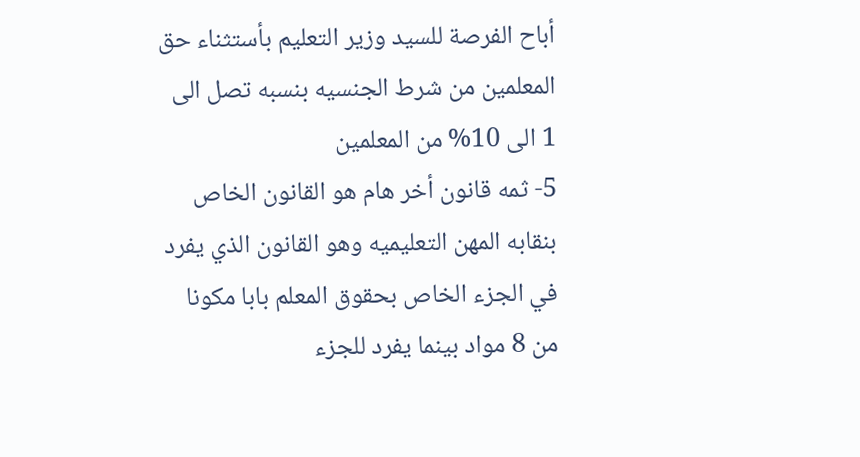أباح الفرصة للسيد وزير التعليم بأستثناء حق المعلمين من شرط الجنسيه بنسبه تصل الى 1 الى 10% من المعلمين
5- ثمه قانون أخر هام هو القانون الخاص بنقابه المهن التعليميه وهو القانون الذي يفرد في الجزء الخاص بحقوق المعلم بابا مكونا من 8 مواد بينما يفرد للجزء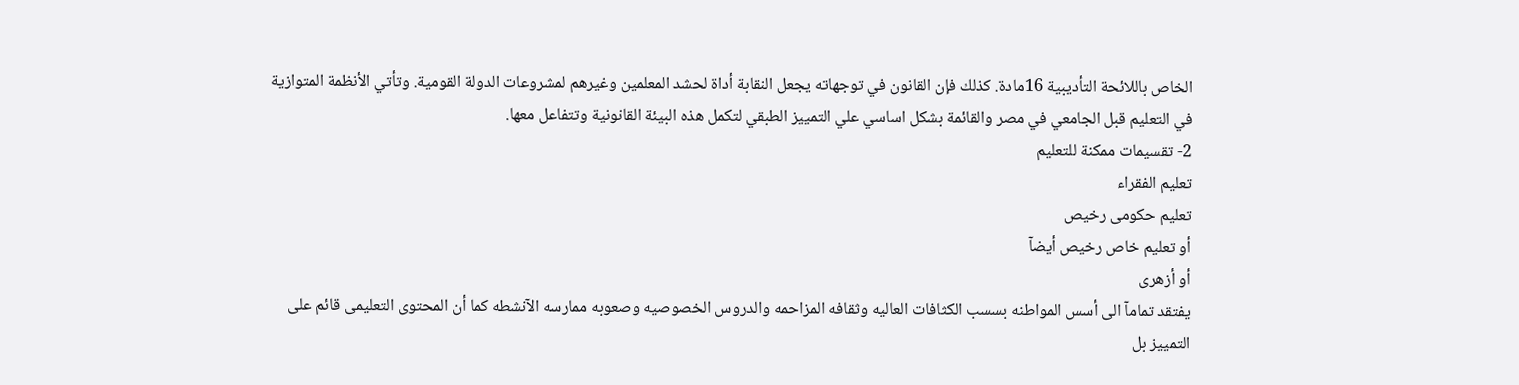الخاص باللائحة التأديبية 16مادة. كذلك فإن القانون في توجهاته يجعل النقابة أداة لحشد المعلمين وغيرهم لمشروعات الدولة القومية. وتأتي الأنظمة المتوازية في التعليم قبل الجامعي في مصر والقائمة بشكل اساسي علي التمييز الطبقي لتكمل هذه البيئة القانونية وتتفاعل معها.
2- تقسيمات ممكنة للتعليم
تعليم الفقراء
تعليم حكومى رخيص
أو تعليم خاص رخيص أيضآ
أو أزهرى
يفتقد تمامآ الى أسس المواطنه بسسب الكثافات العاليه وثقافه المزاحمه والدروس الخصوصيه وصعوبه ممارسه الآنشطه كما أن المحتوى التعليمى قائم على التمييز بل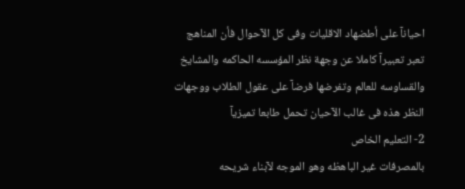احيانآ على أطضهاد الاقليات وفى كل الآحوال فأن المناهج تعبر تعبيرآ كاملا عن وجهة نظر المؤسسه الحاكمه والمشايخ والقساوسه للعالم وتفرضها فرضآ على عقول الطلاب ووجهات النظر هذه فى غالب الآحيان تحمل طابعا تميزيآ
2- التعليم الخاص
بالمصرفات غير الباهظه وهو الموجه لآبناء شريحه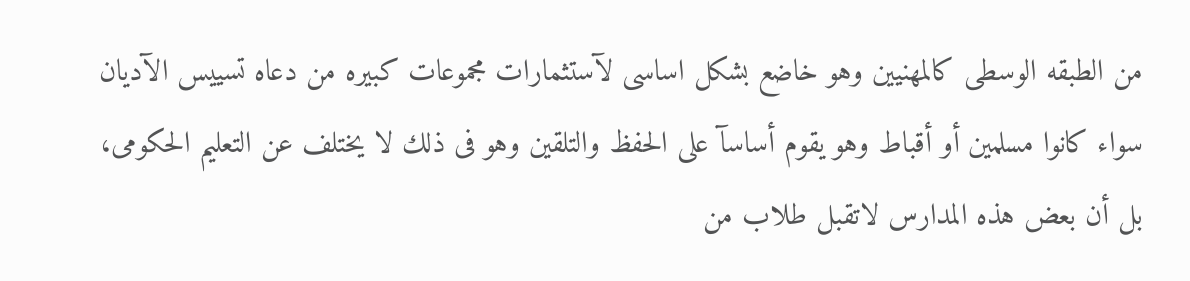من الطبقه الوسطى كالمهنيين وهو خاضع بشكل اساسى لآستثمارات مجموعات كبيره من دعاه تسييس الآديان سواء كانوا مسلمين أو أقباط وهو يقوم أساسآ على الحفظ والتلقين وهو فى ذلك لا يختلف عن التعليم الحكومى، بل أن بعض هذه المدارس لاتقبل طلاب من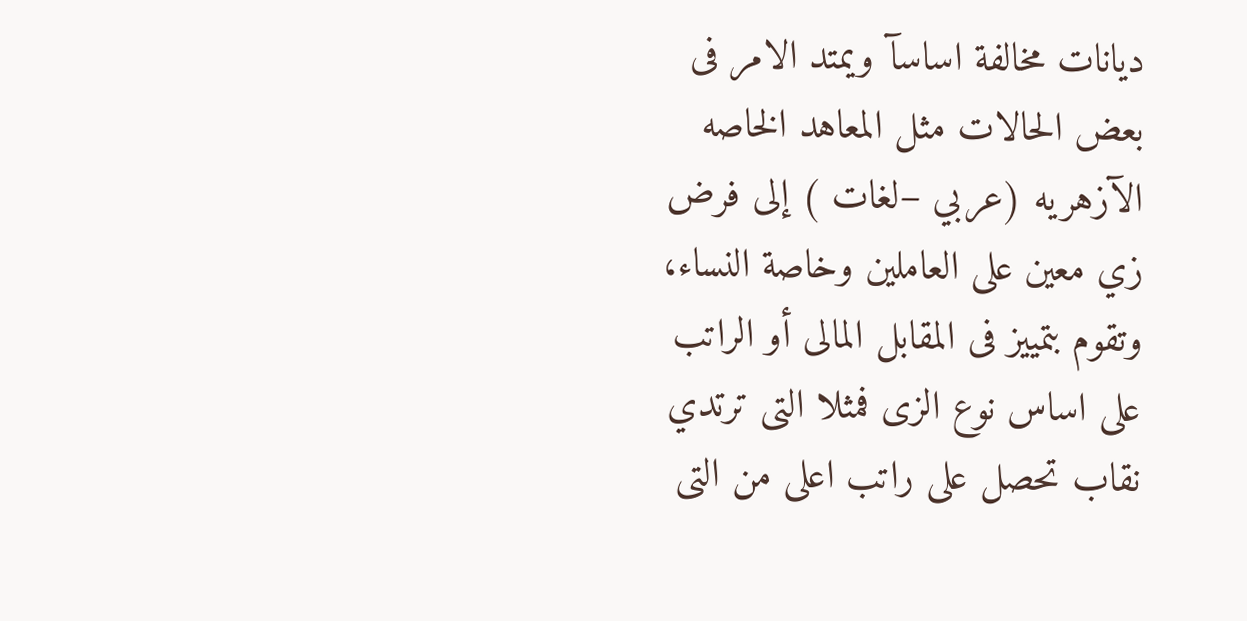ديانات مخالفة اساسآ ويمتد الامر فى بعض الحالات مثل المعاهد الخاصه الآزهريه (عربي –لغات ) إلى فرض زي معين على العاملين وخاصة النساء، وتقوم بتمييز فى المقابل المالى أو الراتب على اساس نوع الزى فمثلا التى ترتدي نقاب تحصل على راتب اعلى من التى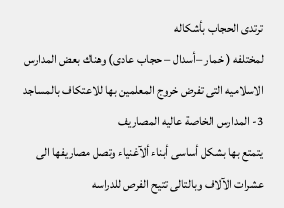ترتدى الحجاب بأشكاله
لمختلفه ( خمار –أسدال – حجاب عادى) وهناك بعض المدارس الاسلاميه التى تفرض خروج المعلمين بها للاعتكاف بالمساجد
3- المدارس الخاصة عاليه المصاريف
يتمتع بها بشكل أساسى أبناء ألآغنياء وتصل مصاريفها الى عشرات الآلاف وبالتالى تتيح الفرص للدراسه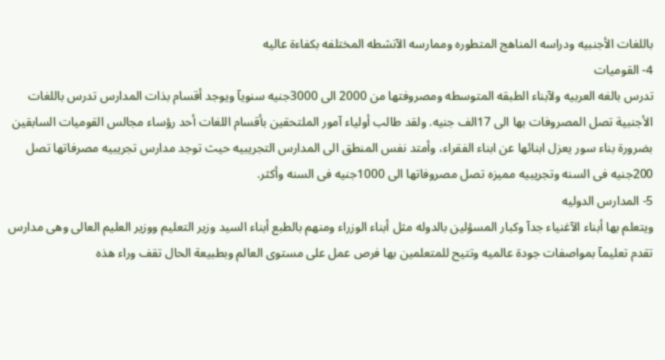باللغات الأجنبيه ودراسه المناهج المتطوره وممارسه الآنشطه المختلفه بكفاءة عاليه
4- القوميات
تدرس بالغه العربيه ولآبناء الطبقه المتوسطه ومصروفتها من 2000 الى 3000جنيه سنويآ ويوجد أقسام بذات المدارس تدرس باللغات الأجنبية تصل المصروفات بها الى 17الف جنيه. ولقد طالب أولياء آمور الملتحقين بأقسام اللغات أحد رؤساء مجالس القوميات السابقين بضرورة بناء سور يعزل ابنائها عن ابناء الفقراء، وأمتد نفس المنطق الى المدارس التجريبيه حيث توجد مدارس تجريبيه مصرفاتها تصل 200جنيه فى السنه وتجريبيه مميزه تصل مصروفاتها الى 1000جنيه فى السنه وأكثر.
5- المدارس الدوليه
ويتعلم بها أبناء الآغنياء جدآ وكبار المسؤلين بالدوله مثل أبناء الوزراء ومنهم بالطبع أبناء السيد وزير التعليم ووزير العليم العالى وهى مدارس تقدم تعليمآ بمواصفات جودة عالميه وتتيح للمتعلمين بها فرص عمل على مستوى العالم وبطبيعة الحال تقف وراء هذه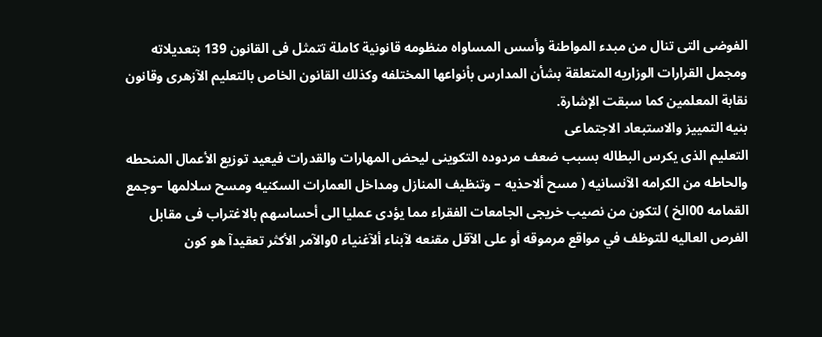الفوضى التى تنال من مبدء المواطنة وأسس المساواه منظومه قانونية كاملة تتمثل فى القانون 139 بتعديلاته ومجمل القرارات الوزاريه المتعلقة بشأن المدارس بأنواعها المختلفه وكذلك القانون الخاص بالتعليم الآزهرى وقانون نقابة المعلمين كما سبقت الإشارة.
بنيه التمييز والاستبعاد الاجتماعى
التعليم الذى يكرس البطاله بسبب ضعف مردوده التكوينى ليحض المهارات والقدرات فيعيد توزيع الأعمال المنحطه والحاطه من الكرامه الآنسانيه ( مسح ألاحذيه – وتنظيف المنازل ومداخل العمارات السكنيه ومسح سلالمها –وجمع القمامه 00الخ ) لتكون من نصيب خريجى الجامعات الفقراء مما يؤدى عمليا الى أحساسهم بالاغتراب فى مقابل الفرص العاليه للتوظف في مواقع مرموقه أو على الآقل مقنعه لآبناء ألآغنياء 0والآمر الأكثر تعقيدآ هو كون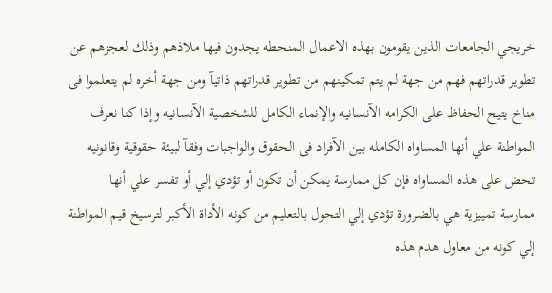خريجي الجامعات الذين يقومون بهذه الاعمال المنحطه يجدون فيها ملاذهم وذلك لعجزهم عن تطوير قدراتهم فهم من جهة لم يتم تمكينهم من تطوير قدراتهم ذاتيآ ومن جهة أخره لم يتعلموا فى مناخ يتيح الحفاظ على الكرامه الآنسانيه والإنماء الكامل للشخصية الآنسانيه وإذا كنا نعرف المواطنة علي أنها المساواه الكامله بين الآفراد فى الحقوق والواجبات وفقآ لبيئة حقوقية وقانونيه تحض على هذه المساواه فإن كل ممارسة يمكن أن تكون أو تؤدي إلي أو تفسر علي أنها
ممارسة تمييزية هي بالضرورة تؤدي إلي التحول بالتعليم من كونه الأداة الأكبر لترسيخ قيم المواطنة إلي كونه من معاول هدم هذه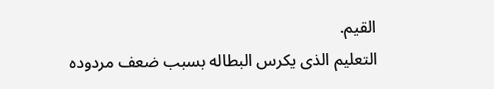القيم.
التعليم الذى يكرس البطاله بسبب ضعف مردوده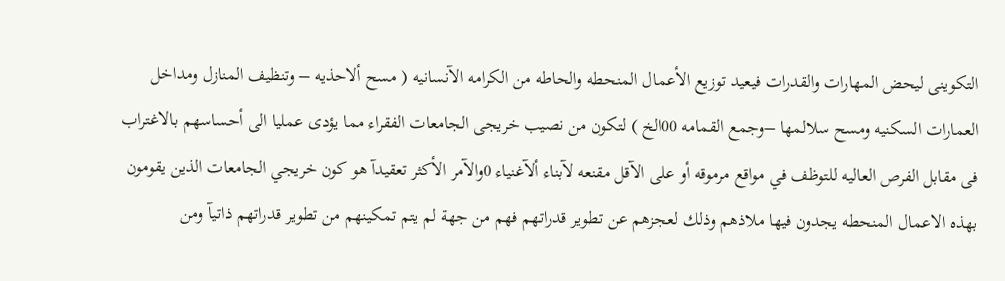التكوينى ليحض المهارات والقدرات فيعيد توزيع الأعمال المنحطه والحاطه من الكرامه الآنسانيه ( مسح ألاحذيه – وتنظيف المنازل ومداخل العمارات السكنيه ومسح سلالمها –وجمع القمامه 00الخ ) لتكون من نصيب خريجى الجامعات الفقراء مما يؤدى عمليا الى أحساسهم بالاغتراب فى مقابل الفرص العاليه للتوظف في مواقع مرموقه أو على الآقل مقنعه لآبناء ألآغنياء 0والآمر الأكثر تعقيدآ هو كون خريجي الجامعات الذين يقومون بهذه الاعمال المنحطه يجدون فيها ملاذهم وذلك لعجزهم عن تطوير قدراتهم فهم من جهة لم يتم تمكينهم من تطوير قدراتهم ذاتيآ ومن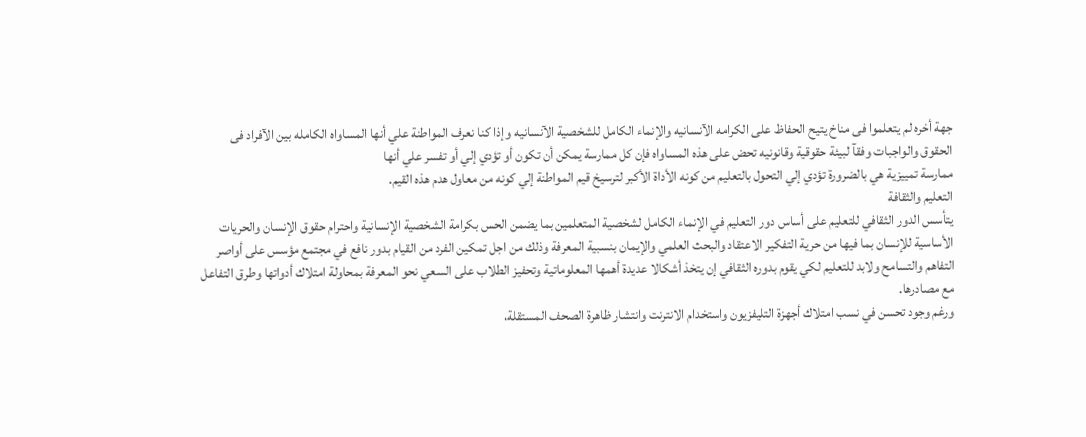جهة أخره لم يتعلموا فى مناخ يتيح الحفاظ على الكرامه الآنسانيه والإنماء الكامل للشخصية الآنسانيه وإذا كنا نعرف المواطنة علي أنها المساواه الكامله بين الآفراد فى الحقوق والواجبات وفقآ لبيئة حقوقية وقانونيه تحض على هذه المساواه فإن كل ممارسة يمكن أن تكون أو تؤدي إلي أو تفسر علي أنها
ممارسة تمييزية هي بالضرورة تؤدي إلي التحول بالتعليم من كونه الأداة الأكبر لترسيخ قيم المواطنة إلي كونه من معاول هدم هذه القيم.
التعليم والثقافة
يتأسس الدور الثقافي للتعليم على أساس دور التعليم في الإنماء الكامل لشخصية المتعلمين بما يضمن الحس بكرامة الشخصية الإنسانية واحترام حقوق الإنسان والحريات الأساسية للإنسان بما فيها من حرية التفكير الاعتقاد والبحث العلمي والإيمان بنسبية المعرفة وذلك من اجل تمكين الفرد من القيام بدور نافع في مجتمع مؤسس على أواصر التفاهم والتسامح ولابد للتعليم لكي يقوم بدوره الثقافي إن يتخذ أشكالا عديدة أهمها المعلوماتية وتحفيز الطلاب على السعي نحو المعرفة بمحاولة امتلاك أدواتها وطرق التفاعل مع مصادرها.
ورغم وجود تحسن في نسب امتلاك أجهزة التليفزيون واستخدام الانترنت وانتشار ظاهرة الصحف المستقلة،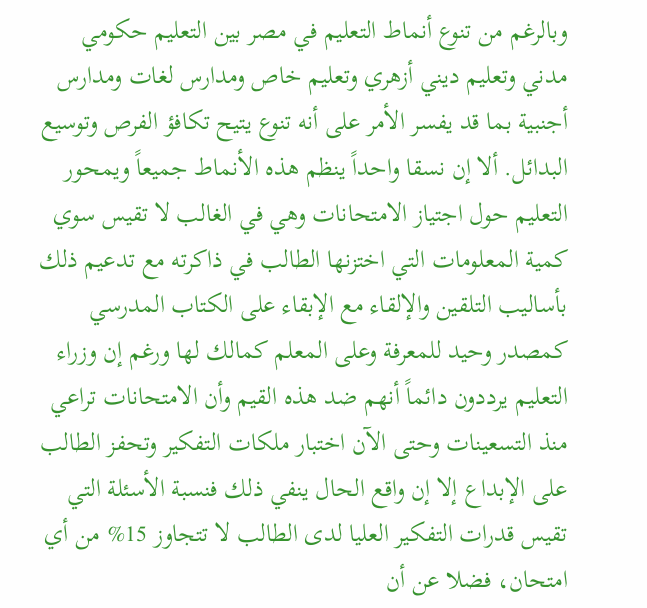وبالرغم من تنوع أنماط التعليم في مصر بين التعليم حكومي مدني وتعليم ديني أزهري وتعليم خاص ومدارس لغات ومدارس أجنبية بما قد يفسر الأمر على أنه تنوع يتيح تكافؤ الفرص وتوسيع البدائل. ألا إن نسقا واحداً ينظم هذه الأنماط جميعاً ويمحور التعليم حول اجتياز الامتحانات وهي في الغالب لا تقيس سوي كمية المعلومات التي اختزنها الطالب في ذاكرته مع تدعيم ذلك بأساليب التلقين والإلقاء مع الإبقاء على الكتاب المدرسي كمصدر وحيد للمعرفة وعلى المعلم كمالك لها ورغم إن وزراء التعليم يرددون دائماً أنهم ضد هذه القيم وأن الامتحانات تراعي منذ التسعينات وحتى الآن اختبار ملكات التفكير وتحفز الطالب على الإبداع إلا إن واقع الحال ينفي ذلك فنسبة الأسئلة التي تقيس قدرات التفكير العليا لدى الطالب لا تتجاوز 15% من أي امتحان، فضلا عن أن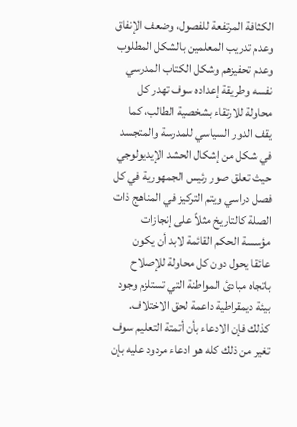الكثافة المرتفعة للفصول، وضعف الإنفاق وعدم تدريب المعلمين بالشكل المطلوب وعدم تحفيزهم وشكل الكتاب المدرسي نفسه وطريقة إعداده سوف تهدر كل محاولة للارتقاء بشخصية الطالب، كما يقف الدور السياسي للمدرسة والمتجسد في شكل من إشكال الحشد الإيديولوجي حيث تعلق صور رئيس الجمهورية في كل فصل دراسي ويتم التركيز في المناهج ذات الصلة كالتاريخ مثلاً على إنجازات مؤسسة الحكم القائمة لابد أن يكون عائقا يحول دون كل محاولة للإصلاح باتجاه مبادئ المواطنة التي تستلزم وجود بيئة ديمقراطية داعمة لحق الاختلاف. كذلك فإن الادعاء بأن أتمتة التعليم سوف تغير من ذلك كله هو ادعاء مردود عليه بإن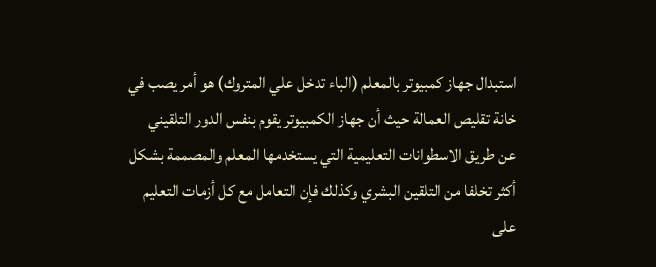استبدال جهاز كمبيوتر بالمعلم (الباء تدخل علي المتروك) هو أمر يصب في خانة تقليص العمالة حيث أن جهاز الكمبيوتر يقوم بنفس الدور التلقيني عن طريق الاسطوانات التعليمية التي يستخدمها المعلم والمصممة بشكل أكثر تخلفا من التلقين البشري وكذلك فإن التعامل مع كل أزمات التعليم على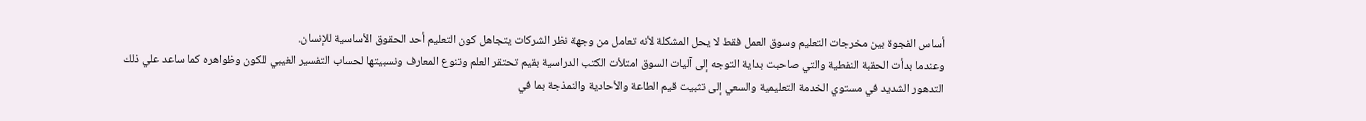أساس الفجوة بين مخرجات التعليم وسوق العمل فقط لا يحل المشكلة لأنه تعامل من وجهة نظر الشركات يتجاهل كون التعليم أحد الحقوق الأساسية للإنسان.
وعندما بدأت الحقبة النفطية والتي صاحبت بداية التوجه إلى آليات السوق امتلأت الكتب الدراسية بقيم تحتقر العلم وتنوع المعارف ونسبيتها لحساب التفسير الغيبي للكون وظواهره كما ساعد علي ذلك التدهور الشديد في مستوي الخدمة التعليمية والسعي إلى تثبيت قيم الطاعة والأحادية والنمذجة بما في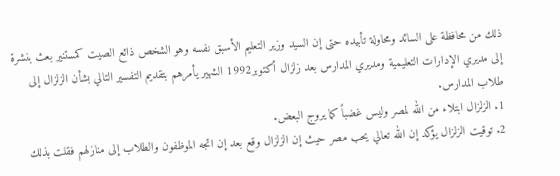ذلك من محافظة على السائد ومحاولة تأبيده حتى إن السيد وزير التعليم الأسبق نفسه وهو الشخص ذائع الصيت كمستنير بعث بنشرة إلى مديري الإدارات التعليمية ومديري المدارس بعد زلزال أكتوبر1992 الشهير يأمرهم بتقديم التفسير التالي بشأن الزلزال إلى طلاب المدارس.
1. الزلزال ابتلاء من الله لمصر وليس غضباً كما يروج البعض.
2. توقيت الزلزال يؤكد إن الله تعالي يحب مصر حيث إن الزلزال وقع بعد إن اتجه الموظفون والطلاب إلى منازلهم فقلت بذلك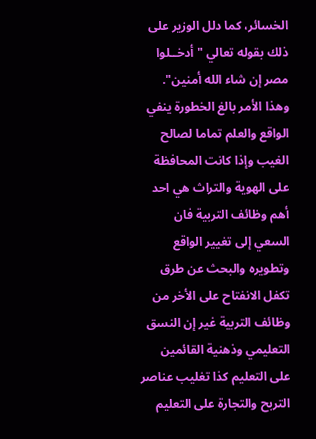الخسائر، كما دلل الوزير على ذلك بقوله تعالي " أدخــلوا مصر إن شاء الله أمنين".
وهذا الأمر بالغ الخطورة ينفي الواقع والعلم تماما لصالح الغيب وإذا كانت المحافظة على الهوية والتراث هي احد أهم وظائف التربية فان السعي إلى تغيير الواقع وتطويره والبحث عن طرق تكفل الانفتاح على الأخر من وظائف التربية غير إن النسق التعليمي وذهنية القائمين على التعليم كذا تغليب عناصر التربح والتجارة على التعليم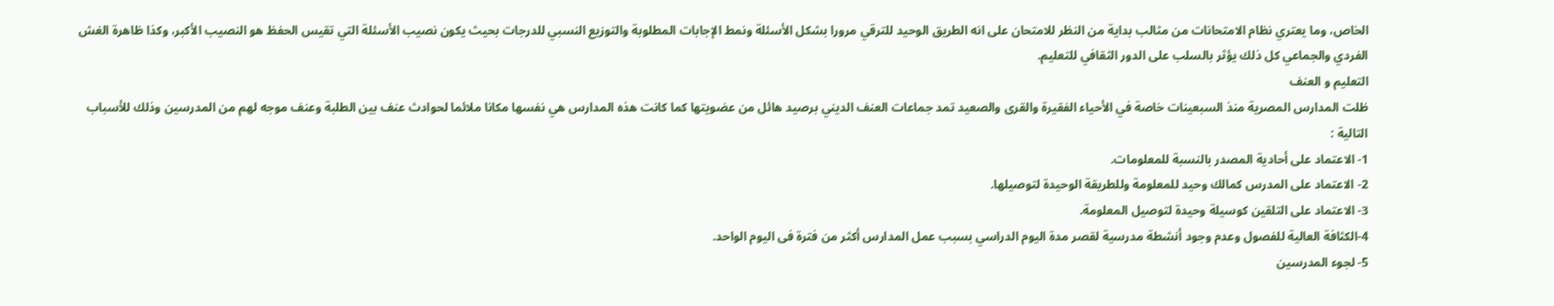الخاص، وما يعتري نظام الامتحانات من مثالب بداية من النظر للامتحان على انه الطريق الوحيد للترقي مرورا بشكل الأسئلة ونمط الإجابات المطلوبة والتوزيع النسبي للدرجات بحيث يكون نصيب الأسئلة التي تقيس الحفظ هو النصيب الأكبر، وكذا ظاهرة الغش الفردي والجماعي كل ذلك يؤثر بالسلب على الدور الثقافي للتعليم.
التعليم و العنف
ظلت المدارس المصرية منذ السبعينات خاصة في الأحياء الفقيرة والقرى والصعيد تمد جماعات العنف الديني برصيد هائل من عضويتها كما كانت هذه المدارس هي نفسها مكانا ملائما لحوادث عنف بين الطلبة وعنف موجه لهم من المدرسين وذلك للأسباب التالية :
1- الاعتماد على أحادية المصدر بالنسبة للمعلومات.
2- الاعتماد على المدرس كمالك وحيد للمعلومة وللطريقة الوحيدة لتوصيلها.
3- الاعتماد على التلقين كوسيلة وحيدة لتوصيل المعلومة.
4-الكثافة العالية للفصول وعدم وجود أنشطة مدرسية لقصر مدة اليوم الدراسي بسبب عمل المدارس أكثر من فترة فى اليوم الواحد.
5- لجوء المدرسين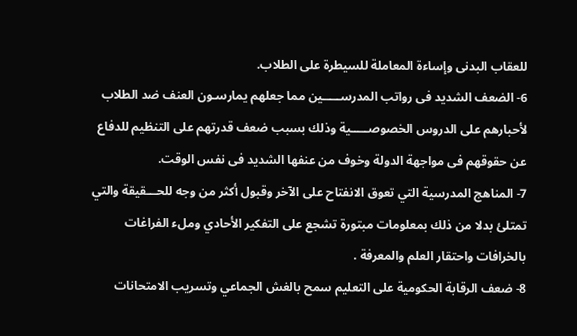للعقاب البدنى وإساءة المعاملة للسيطرة على الطلاب.
6- الضعف الشديد فى رواتب المدرســـــين مما جعلهم يمارسـون العنف ضد الطلاب لأحبارهم على الدروس الخصوصـــــية وذلك بسبب ضعف قدرتهم على التنظيم للدفاع عن حقوقهم فى مواجهة الدولة وخوف من عنفها الشديد فى نفس الوقت.
7- المناهج المدرسية التي تعوق الانفتاح على الآخر وقبول أكثر من وجه للحـــقيقة والتي تمتلئ بدلا من ذلك بمعلومات مبتورة تشجع على التفكير الأحادي وملء الفراغات بالخرافات واحتقار العلم والمعرفة .
8- ضعف الرقابة الحكومية على التعليم سمح بالغش الجماعي وتسريب الامتحانات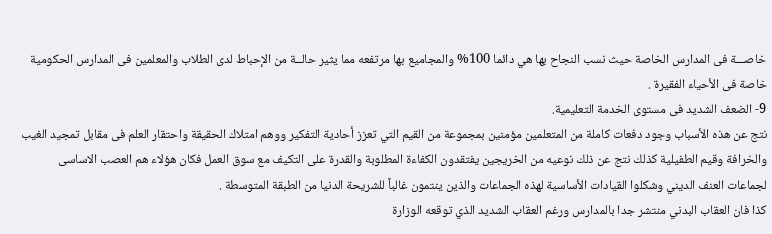خاصـــة فى المدارس الخاصة حيث نسب النجاح بها هي دائما 100% والمجاميع بها مرتفعه مما يثير حالــة من الإحباط لدى الطلاب والمعلمين فى المدارس الحكومية خاصة فى الأحياء الفقيرة .
9- الضعف الشديد فى مستوى الخدمة التعليمية.
نتج عن هذه الأسباب وجود دفعات كاملة من المتعلمين مؤمنين بمجموعة من القيم التي تعزز أحادية التفكير ووهم امتلاك الحقيقة واحتقار العلم فى مقابل تمجيد الغيب والخرافة وقيم الطفيلية كذلك نتج عن ذلك نوعيه من الخريجين يفتقدون الكفاءة المطلوبة والقدرة على التكيف مع سوق العمل فكان هؤلاء هم العصب الاساسى لجماعات العنف الديني وشكلوا القيادات الأساسية لهذه الجماعات والذين ينتمون غالباً للشريحة الدنيا من الطبقة المتوسطة .
كذا فان العقاب البدني منتشر جدا بالمدارس ورغم العقاب الشديد الذي توقعه الوزارة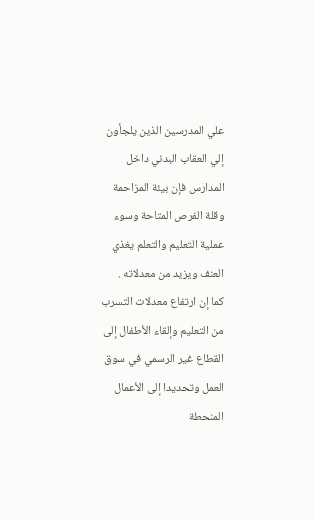علي المدرسين الذين يلجأون إلي العقاب البدني داخل المدارس فإن بيئة المزاحمة وقلة الفرص المتاحة وسوء عملية التعليم والتعلم يغذي العنف ويزيد من معدلاته .
كما إن ارتفاع معدلات التسرب من التعليم وإلقاء الأطفال إلى القطاع غير الرسمي في سوق العمل وتحديدا إلى الأعمال المنحطة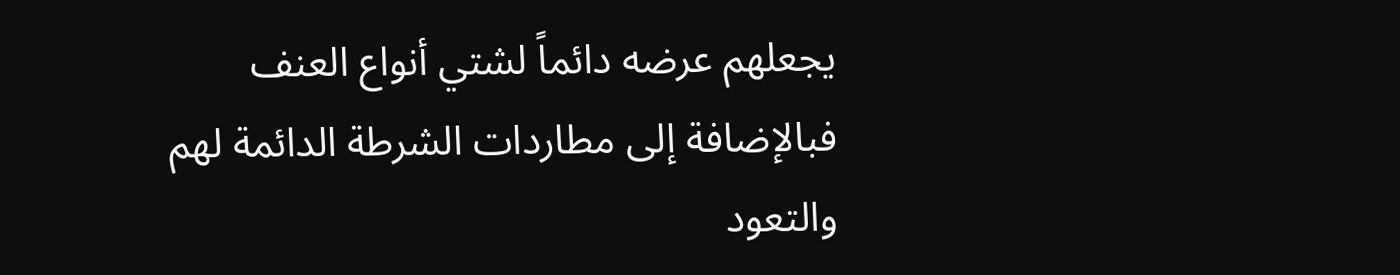يجعلهم عرضه دائماً لشتي أنواع العنف فبالإضافة إلى مطاردات الشرطة الدائمة لهم والتعود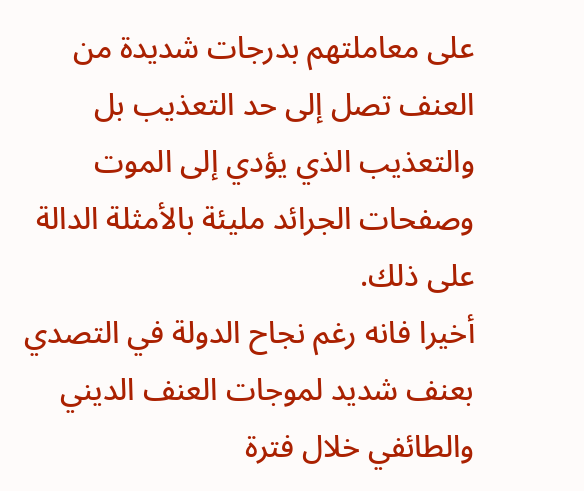على معاملتهم بدرجات شديدة من العنف تصل إلى حد التعذيب بل والتعذيب الذي يؤدي إلى الموت وصفحات الجرائد مليئة بالأمثلة الدالة على ذلك.
أخيرا فانه رغم نجاح الدولة في التصدي بعنف شديد لموجات العنف الديني والطائفي خلال فترة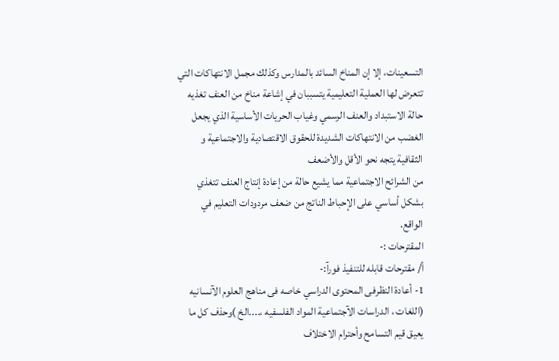التسعينات، إلا إن المناخ السائد بالمدارس وكذلك مجمل الانتهاكات التي تتعرض لها العملية التعليمية يتسببان في إشاعة مناخ من العنف تغذيه حالة الاستبداد والعنف الرسمي وغياب الحريات الأساسية الذي يجعل الغضب من الانتهاكات الشديدة للحقوق الاقتصادية والاجتماعية و الثقافية يتجه نحو الأقل والأضعف
من الشرائح الاجتماعية مما يشيع حالة من إعادة إنتاج العنف تتغذي بشكل أساسي على الإحباط الناتج من ضعف مردودات التعليم في الواقع.
المقترحات :-
أ/ مقترحات قابله للتنفيذ فورآ:-
1- أعادة النظرفى المحتوى الدراسي خاصه فى مناهج العلوم الآنسانيه (اللغات ، الدراسات الآجتماعية المواد الفلسفيه ،....الخ )وحذف كل ما يعيق قيم التسامح وأحترام الاختلاف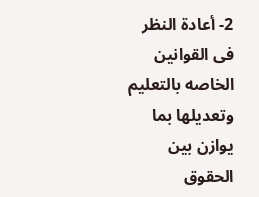2- أعادة النظر فى القوانين الخاصه بالتعليم وتعديلها بما يوازن بين الحقوق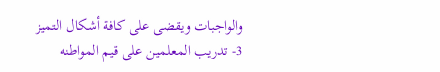والواجبات ويقضى على كافة أشكال التميز
3- تدريب المعلمين على قيم المواطنه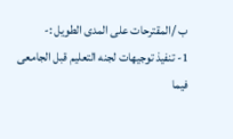ب /المقترحات على المدى الطويل :-
1- تنفيذ توجيهات لجنه التعليم قبل الجامعى فيما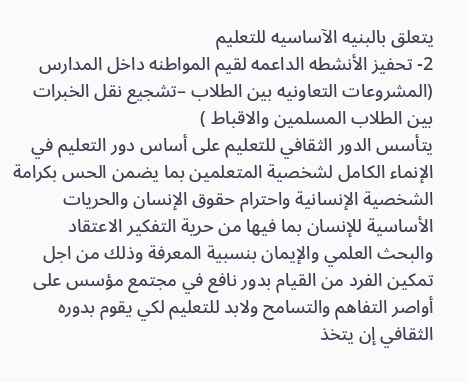يتعلق بالبنيه الآساسيه للتعليم
2- تحفيز الأنشطه الداعمه لقيم المواطنه داخل المدارس (المشروعات التعاونيه بين الطلاب –تشجيع نقل الخبرات بين الطلاب المسلمين والاقباط )
يتأسس الدور الثقافي للتعليم على أساس دور التعليم في الإنماء الكامل لشخصية المتعلمين بما يضمن الحس بكرامة الشخصية الإنسانية واحترام حقوق الإنسان والحريات الأساسية للإنسان بما فيها من حرية التفكير الاعتقاد والبحث العلمي والإيمان بنسبية المعرفة وذلك من اجل تمكين الفرد من القيام بدور نافع في مجتمع مؤسس على أواصر التفاهم والتسامح ولابد للتعليم لكي يقوم بدوره الثقافي إن يتخذ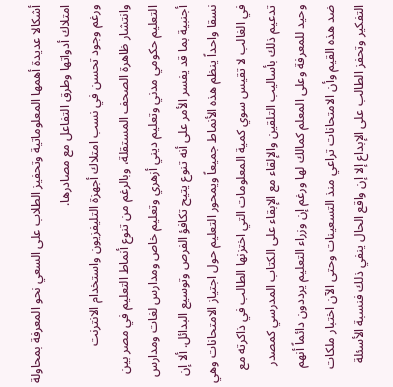أشكالا عديدة أهمها المعلوماتية وتحفيز الطلاب على السعي نحو المعرفة بمحاولة امتلاك أدواتها وطرق التفاعل مع مصادرها.
ورغم وجود تحسن في نسب امتلاك أجهزة التليفزيون واستخدام الانترنت وانتشار ظاهرة الصحف المستقلة، وبالرغم من تنوع أنماط التعليم في مصر بين التعليم حكومي مدني وتعليم ديني أزهري وتعليم خاص ومدارس لغات ومدارس أجنبية بما قد يفسر الأمر على أنه تنوع يتيح تكافؤ الفرص وتوسيع البدائل. ألا إن نسقا واحداً ينظم هذه الأنماط جميعاً ويمحور التعليم حول اجتياز الامتحانات وهي في الغالب لا تقيس سوي كمية المعلومات التي اختزنها الطالب في ذاكرته مع تدعيم ذلك بأساليب التلقين والإلقاء مع الإبقاء على الكتاب المدرسي كمصدر وحيد للمعرفة وعلى المعلم كمالك لها ورغم إن وزراء التعليم يرددون دائماً أنهم ضد هذه القيم وأن الامتحانات تراعي منذ التسعينات وحتى الآن اختبار ملكات التفكير وتحفز الطالب على الإبداع إلا إن واقع الحال ينفي ذلك فنسبة الأسئلة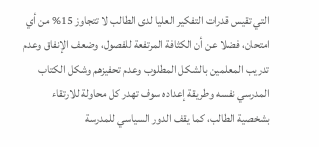التي تقيس قدرات التفكير العليا لدى الطالب لا تتجاوز 15% من أي امتحان، فضلا عن أن الكثافة المرتفعة للفصول، وضعف الإنفاق وعدم تدريب المعلمين بالشكل المطلوب وعدم تحفيزهم وشكل الكتاب المدرسي نفسه وطريقة إعداده سوف تهدر كل محاولة للارتقاء بشخصية الطالب، كما يقف الدور السياسي للمدرسة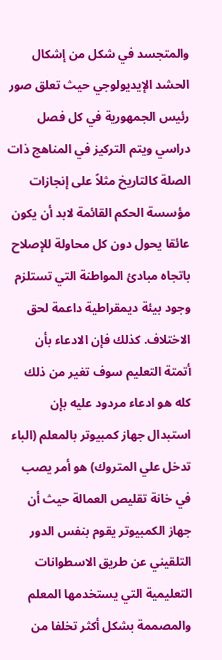والمتجسد في شكل من إشكال الحشد الإيديولوجي حيث تعلق صور رئيس الجمهورية في كل فصل دراسي ويتم التركيز في المناهج ذات الصلة كالتاريخ مثلاً على إنجازات مؤسسة الحكم القائمة لابد أن يكون عائقا يحول دون كل محاولة للإصلاح باتجاه مبادئ المواطنة التي تستلزم وجود بيئة ديمقراطية داعمة لحق الاختلاف. كذلك فإن الادعاء بأن أتمتة التعليم سوف تغير من ذلك كله هو ادعاء مردود عليه بإن استبدال جهاز كمبيوتر بالمعلم (الباء تدخل علي المتروك) هو أمر يصب في خانة تقليص العمالة حيث أن جهاز الكمبيوتر يقوم بنفس الدور التلقيني عن طريق الاسطوانات التعليمية التي يستخدمها المعلم والمصممة بشكل أكثر تخلفا من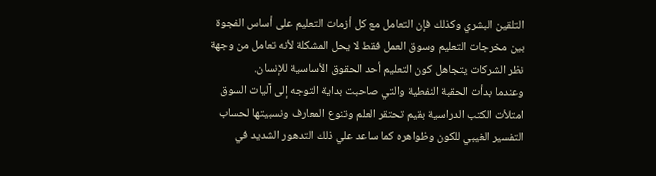التلقين البشري وكذلك فإن التعامل مع كل أزمات التعليم على أساس الفجوة بين مخرجات التعليم وسوق العمل فقط لا يحل المشكلة لأنه تعامل من وجهة نظر الشركات يتجاهل كون التعليم أحد الحقوق الأساسية للإنسان.
وعندما بدأت الحقبة النفطية والتي صاحبت بداية التوجه إلى آليات السوق امتلأت الكتب الدراسية بقيم تحتقر العلم وتنوع المعارف ونسبيتها لحساب التفسير الغيبي للكون وظواهره كما ساعد علي ذلك التدهور الشديد في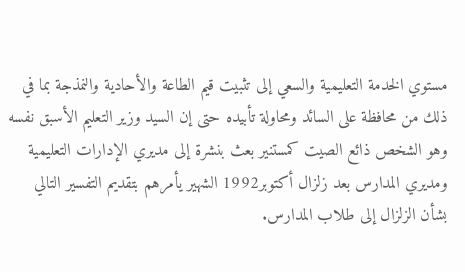مستوي الخدمة التعليمية والسعي إلى تثبيت قيم الطاعة والأحادية والنمذجة بما في ذلك من محافظة على السائد ومحاولة تأبيده حتى إن السيد وزير التعليم الأسبق نفسه وهو الشخص ذائع الصيت كمستنير بعث بنشرة إلى مديري الإدارات التعليمية ومديري المدارس بعد زلزال أكتوبر1992 الشهير يأمرهم بتقديم التفسير التالي بشأن الزلزال إلى طلاب المدارس.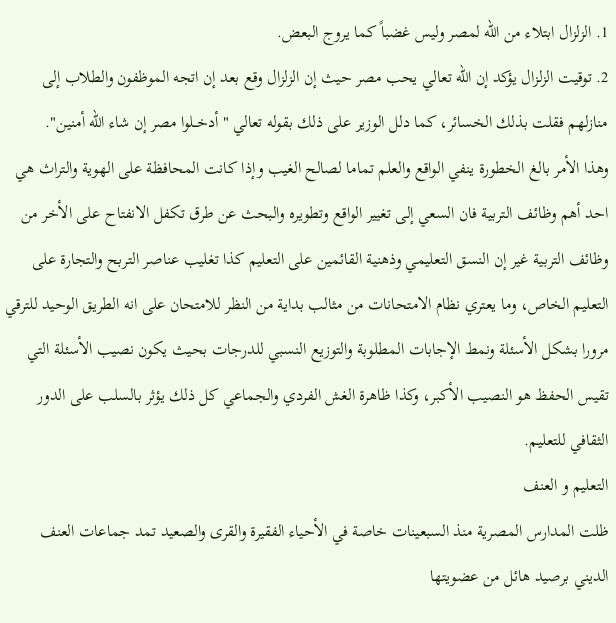1. الزلزال ابتلاء من الله لمصر وليس غضباً كما يروج البعض.
2. توقيت الزلزال يؤكد إن الله تعالي يحب مصر حيث إن الزلزال وقع بعد إن اتجه الموظفون والطلاب إلى منازلهم فقلت بذلك الخسائر، كما دلل الوزير على ذلك بقوله تعالي " أدخــلوا مصر إن شاء الله أمنين".
وهذا الأمر بالغ الخطورة ينفي الواقع والعلم تماما لصالح الغيب وإذا كانت المحافظة على الهوية والتراث هي احد أهم وظائف التربية فان السعي إلى تغيير الواقع وتطويره والبحث عن طرق تكفل الانفتاح على الأخر من وظائف التربية غير إن النسق التعليمي وذهنية القائمين على التعليم كذا تغليب عناصر التربح والتجارة على التعليم الخاص، وما يعتري نظام الامتحانات من مثالب بداية من النظر للامتحان على انه الطريق الوحيد للترقي مرورا بشكل الأسئلة ونمط الإجابات المطلوبة والتوزيع النسبي للدرجات بحيث يكون نصيب الأسئلة التي تقيس الحفظ هو النصيب الأكبر، وكذا ظاهرة الغش الفردي والجماعي كل ذلك يؤثر بالسلب على الدور الثقافي للتعليم.
التعليم و العنف
ظلت المدارس المصرية منذ السبعينات خاصة في الأحياء الفقيرة والقرى والصعيد تمد جماعات العنف الديني برصيد هائل من عضويتها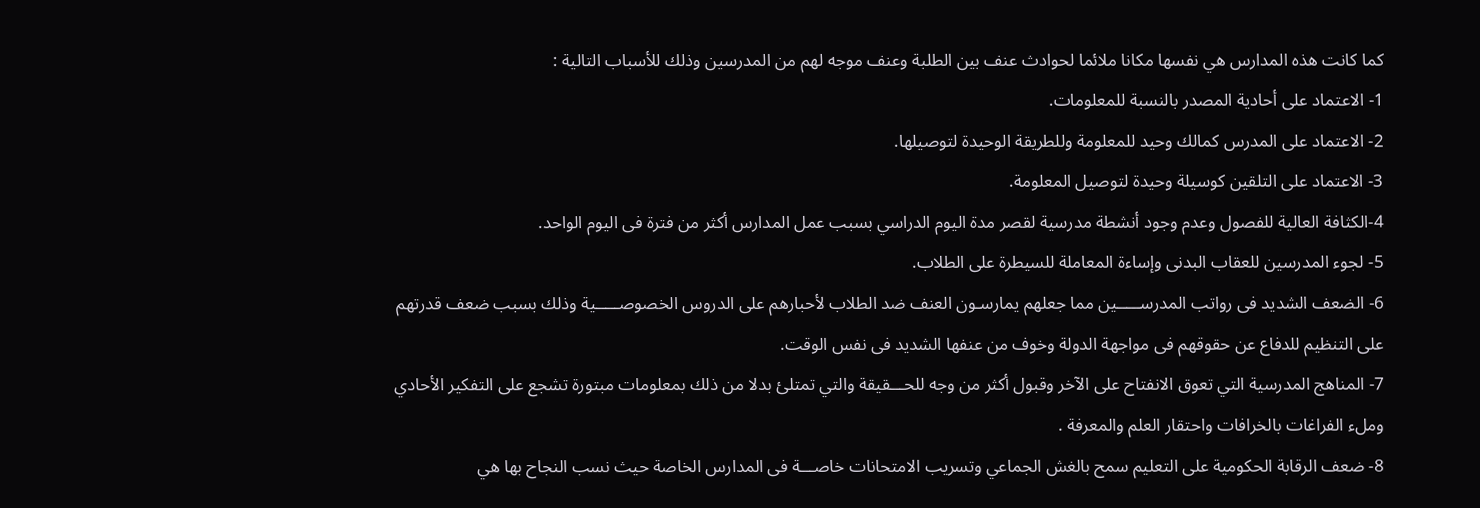كما كانت هذه المدارس هي نفسها مكانا ملائما لحوادث عنف بين الطلبة وعنف موجه لهم من المدرسين وذلك للأسباب التالية :
1- الاعتماد على أحادية المصدر بالنسبة للمعلومات.
2- الاعتماد على المدرس كمالك وحيد للمعلومة وللطريقة الوحيدة لتوصيلها.
3- الاعتماد على التلقين كوسيلة وحيدة لتوصيل المعلومة.
4-الكثافة العالية للفصول وعدم وجود أنشطة مدرسية لقصر مدة اليوم الدراسي بسبب عمل المدارس أكثر من فترة فى اليوم الواحد.
5- لجوء المدرسين للعقاب البدنى وإساءة المعاملة للسيطرة على الطلاب.
6- الضعف الشديد فى رواتب المدرســـــين مما جعلهم يمارسـون العنف ضد الطلاب لأحبارهم على الدروس الخصوصـــــية وذلك بسبب ضعف قدرتهم على التنظيم للدفاع عن حقوقهم فى مواجهة الدولة وخوف من عنفها الشديد فى نفس الوقت.
7- المناهج المدرسية التي تعوق الانفتاح على الآخر وقبول أكثر من وجه للحـــقيقة والتي تمتلئ بدلا من ذلك بمعلومات مبتورة تشجع على التفكير الأحادي وملء الفراغات بالخرافات واحتقار العلم والمعرفة .
8- ضعف الرقابة الحكومية على التعليم سمح بالغش الجماعي وتسريب الامتحانات خاصـــة فى المدارس الخاصة حيث نسب النجاح بها هي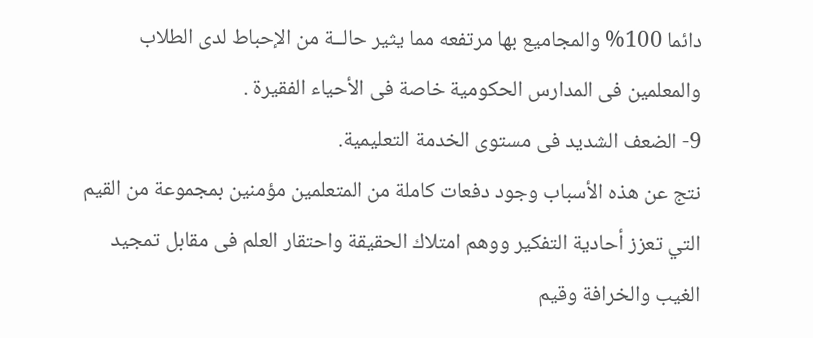دائما 100% والمجاميع بها مرتفعه مما يثير حالــة من الإحباط لدى الطلاب والمعلمين فى المدارس الحكومية خاصة فى الأحياء الفقيرة .
9- الضعف الشديد فى مستوى الخدمة التعليمية.
نتج عن هذه الأسباب وجود دفعات كاملة من المتعلمين مؤمنين بمجموعة من القيم التي تعزز أحادية التفكير ووهم امتلاك الحقيقة واحتقار العلم فى مقابل تمجيد الغيب والخرافة وقيم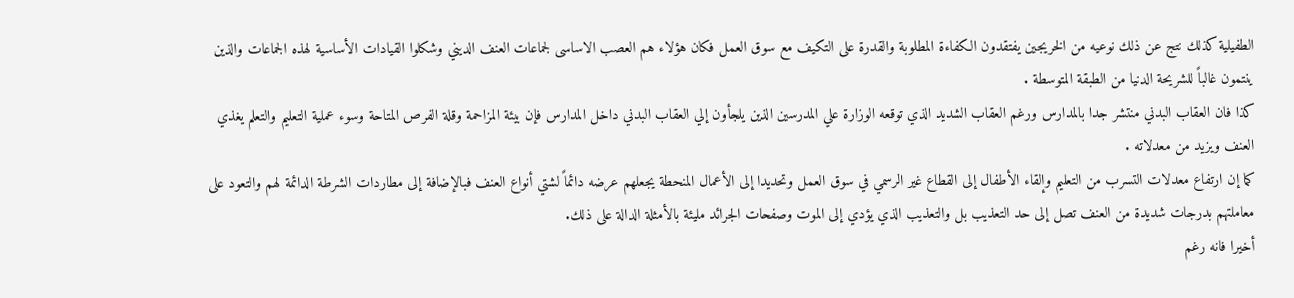الطفيلية كذلك نتج عن ذلك نوعيه من الخريجين يفتقدون الكفاءة المطلوبة والقدرة على التكيف مع سوق العمل فكان هؤلاء هم العصب الاساسى لجماعات العنف الديني وشكلوا القيادات الأساسية لهذه الجماعات والذين ينتمون غالباً للشريحة الدنيا من الطبقة المتوسطة .
كذا فان العقاب البدني منتشر جدا بالمدارس ورغم العقاب الشديد الذي توقعه الوزارة علي المدرسين الذين يلجأون إلي العقاب البدني داخل المدارس فإن بيئة المزاحمة وقلة الفرص المتاحة وسوء عملية التعليم والتعلم يغذي العنف ويزيد من معدلاته .
كما إن ارتفاع معدلات التسرب من التعليم وإلقاء الأطفال إلى القطاع غير الرسمي في سوق العمل وتحديدا إلى الأعمال المنحطة يجعلهم عرضه دائماً لشتي أنواع العنف فبالإضافة إلى مطاردات الشرطة الدائمة لهم والتعود على معاملتهم بدرجات شديدة من العنف تصل إلى حد التعذيب بل والتعذيب الذي يؤدي إلى الموت وصفحات الجرائد مليئة بالأمثلة الدالة على ذلك.
أخيرا فانه رغم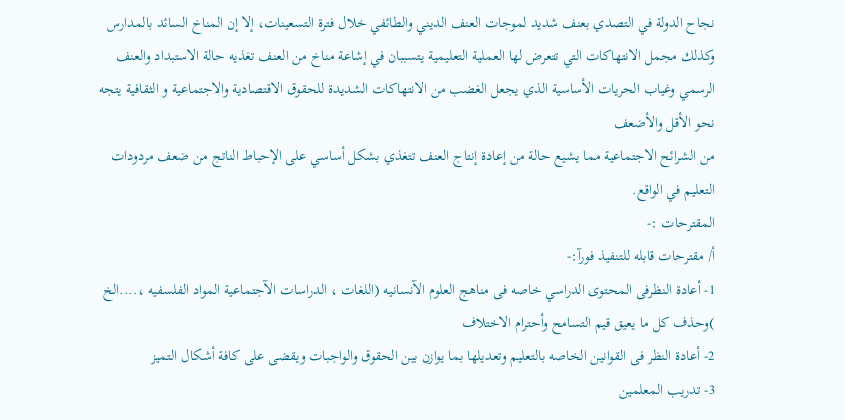نجاح الدولة في التصدي بعنف شديد لموجات العنف الديني والطائفي خلال فترة التسعينات، إلا إن المناخ السائد بالمدارس وكذلك مجمل الانتهاكات التي تتعرض لها العملية التعليمية يتسببان في إشاعة مناخ من العنف تغذيه حالة الاستبداد والعنف الرسمي وغياب الحريات الأساسية الذي يجعل الغضب من الانتهاكات الشديدة للحقوق الاقتصادية والاجتماعية و الثقافية يتجه نحو الأقل والأضعف
من الشرائح الاجتماعية مما يشيع حالة من إعادة إنتاج العنف تتغذي بشكل أساسي على الإحباط الناتج من ضعف مردودات التعليم في الواقع.
المقترحات :-
أ/ مقترحات قابله للتنفيذ فورآ:-
1- أعادة النظرفى المحتوى الدراسي خاصه فى مناهج العلوم الآنسانيه (اللغات ، الدراسات الآجتماعية المواد الفلسفيه ،....الخ )وحذف كل ما يعيق قيم التسامح وأحترام الاختلاف
2- أعادة النظر فى القوانين الخاصه بالتعليم وتعديلها بما يوازن بين الحقوق والواجبات ويقضى على كافة أشكال التميز
3- تدريب المعلمين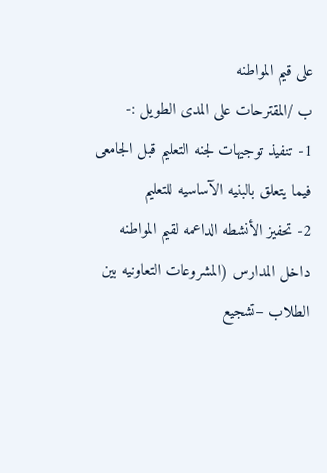على قيم المواطنه
ب /المقترحات على المدى الطويل :-
1- تنفيذ توجيهات لجنه التعليم قبل الجامعى فيما يتعلق بالبنيه الآساسيه للتعليم
2- تحفيز الأنشطه الداعمه لقيم المواطنه داخل المدارس (المشروعات التعاونيه بين الطلاب –تشجيع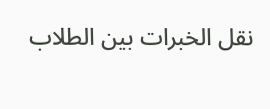نقل الخبرات بين الطلاب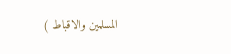المسلمين والاقباط )